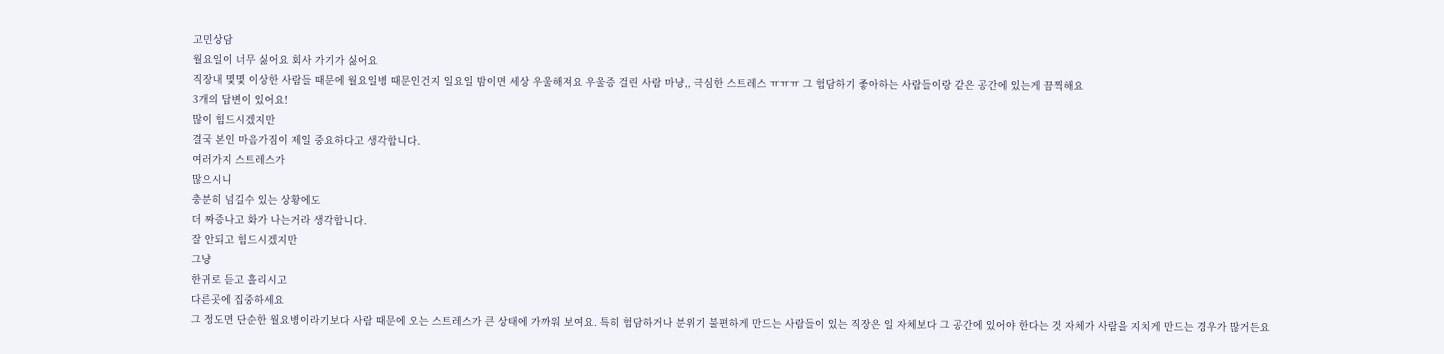고민상담
월요일이 너무 싫어요 회사 가기가 싫어요
직장내 몇몇 이상한 사람들 때문에 월요일병 때문인건지 일요일 밤이면 세상 우울해져요 우울증 걸린 사람 마냥,, 극심한 스트레스 ㅠㅠㅠ 그 험담하기 좋아하는 사람들이랑 같은 공간에 있는게 끔찍해요
3개의 답변이 있어요!
많이 힘드시겠지만
결국 본인 마음가짐이 제일 중요하다고 생각합니다.
여러가지 스트레스가
많으시니
충분히 넘길수 있는 상황에도
더 짜증나고 화가 나는거라 생각합니다.
잘 안되고 힘드시겠지만
그냥
한귀로 듣고 흘리시고
다른곳에 집중하세요
그 정도면 단순한 월요병이라기보다 사람 때문에 오는 스트레스가 큰 상태에 가까워 보여요. 특히 험담하거나 분위기 불편하게 만드는 사람들이 있는 직장은 일 자체보다 그 공간에 있어야 한다는 것 자체가 사람을 지치게 만드는 경우가 많거든요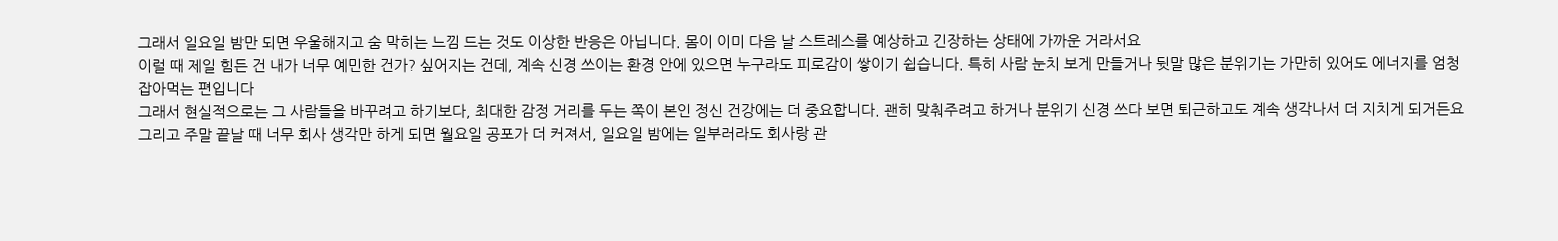그래서 일요일 밤만 되면 우울해지고 숨 막히는 느낌 드는 것도 이상한 반응은 아닙니다. 몸이 이미 다음 날 스트레스를 예상하고 긴장하는 상태에 가까운 거라서요
이럴 때 제일 힘든 건 내가 너무 예민한 건가? 싶어지는 건데, 계속 신경 쓰이는 환경 안에 있으면 누구라도 피로감이 쌓이기 쉽습니다. 특히 사람 눈치 보게 만들거나 뒷말 많은 분위기는 가만히 있어도 에너지를 엄청 잡아먹는 편입니다
그래서 현실적으로는 그 사람들을 바꾸려고 하기보다, 최대한 감정 거리를 두는 쪽이 본인 정신 건강에는 더 중요합니다. 괜히 맞춰주려고 하거나 분위기 신경 쓰다 보면 퇴근하고도 계속 생각나서 더 지치게 되거든요
그리고 주말 끝날 때 너무 회사 생각만 하게 되면 월요일 공포가 더 커져서, 일요일 밤에는 일부러라도 회사랑 관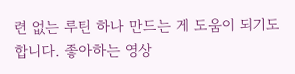련 없는 루틴 하나 만드는 게 도움이 되기도 합니다. 좋아하는 영상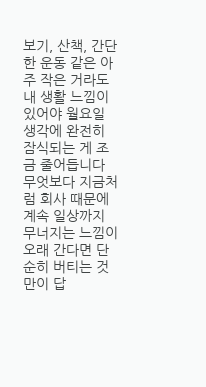보기, 산책, 간단한 운동 같은 아주 작은 거라도 내 생활 느낌이 있어야 월요일 생각에 완전히 잠식되는 게 조금 줄어듭니다
무엇보다 지금처럼 회사 때문에 계속 일상까지 무너지는 느낌이 오래 간다면 단순히 버티는 것만이 답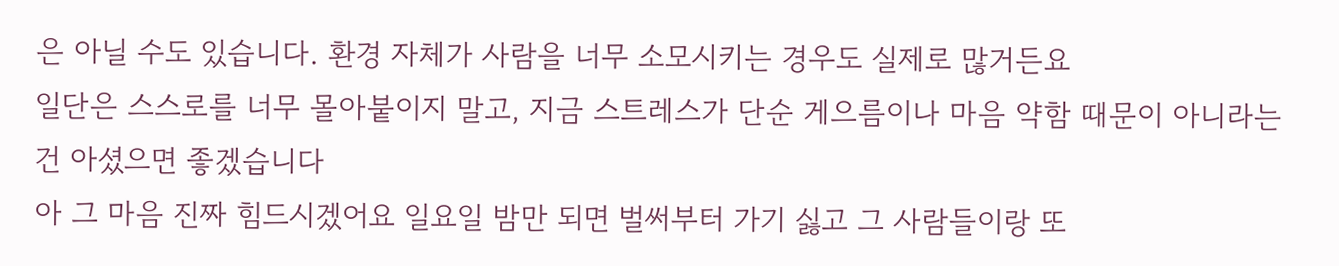은 아닐 수도 있습니다. 환경 자체가 사람을 너무 소모시키는 경우도 실제로 많거든요
일단은 스스로를 너무 몰아붙이지 말고, 지금 스트레스가 단순 게으름이나 마음 약함 때문이 아니라는 건 아셨으면 좋겠습니다
아 그 마음 진짜 힘드시겠어요 일요일 밤만 되면 벌써부터 가기 싫고 그 사람들이랑 또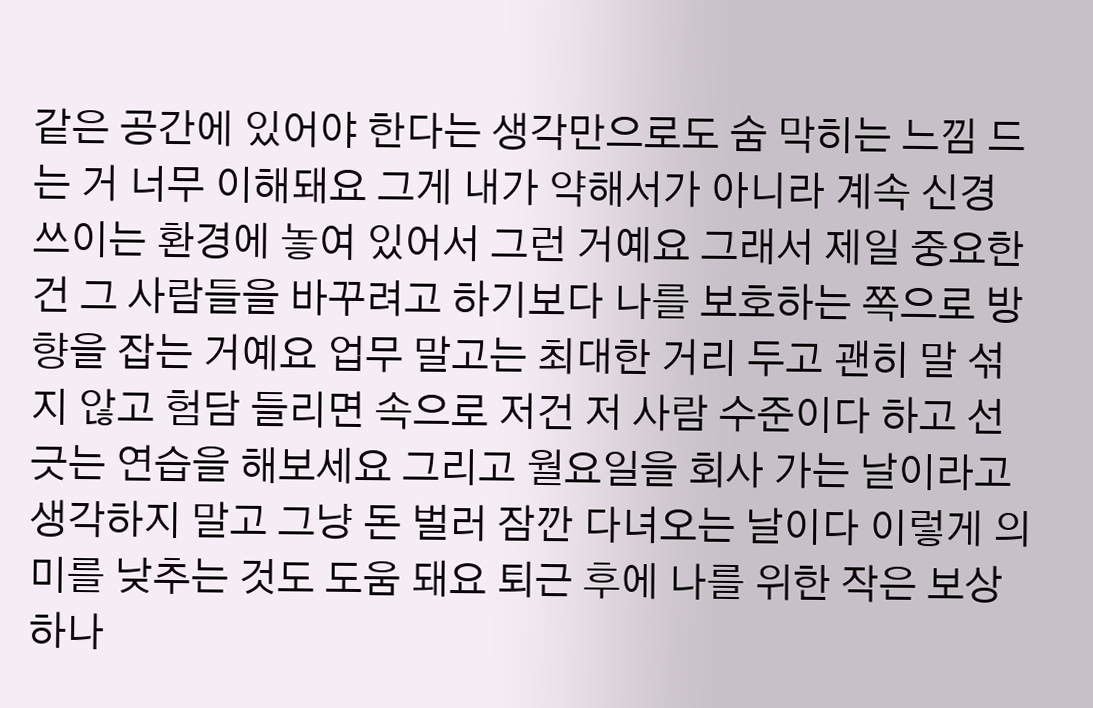같은 공간에 있어야 한다는 생각만으로도 숨 막히는 느낌 드는 거 너무 이해돼요 그게 내가 약해서가 아니라 계속 신경 쓰이는 환경에 놓여 있어서 그런 거예요 그래서 제일 중요한 건 그 사람들을 바꾸려고 하기보다 나를 보호하는 쪽으로 방향을 잡는 거예요 업무 말고는 최대한 거리 두고 괜히 말 섞지 않고 험담 들리면 속으로 저건 저 사람 수준이다 하고 선 긋는 연습을 해보세요 그리고 월요일을 회사 가는 날이라고 생각하지 말고 그냥 돈 벌러 잠깐 다녀오는 날이다 이렇게 의미를 낮추는 것도 도움 돼요 퇴근 후에 나를 위한 작은 보상 하나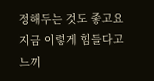정해두는 것도 좋고요 지금 이렇게 힘들다고 느끼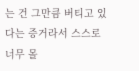는 건 그만큼 버티고 있다는 증거라서 스스로 너무 몰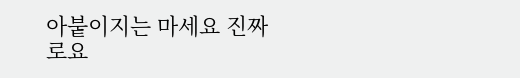아붙이지는 마세요 진짜로요